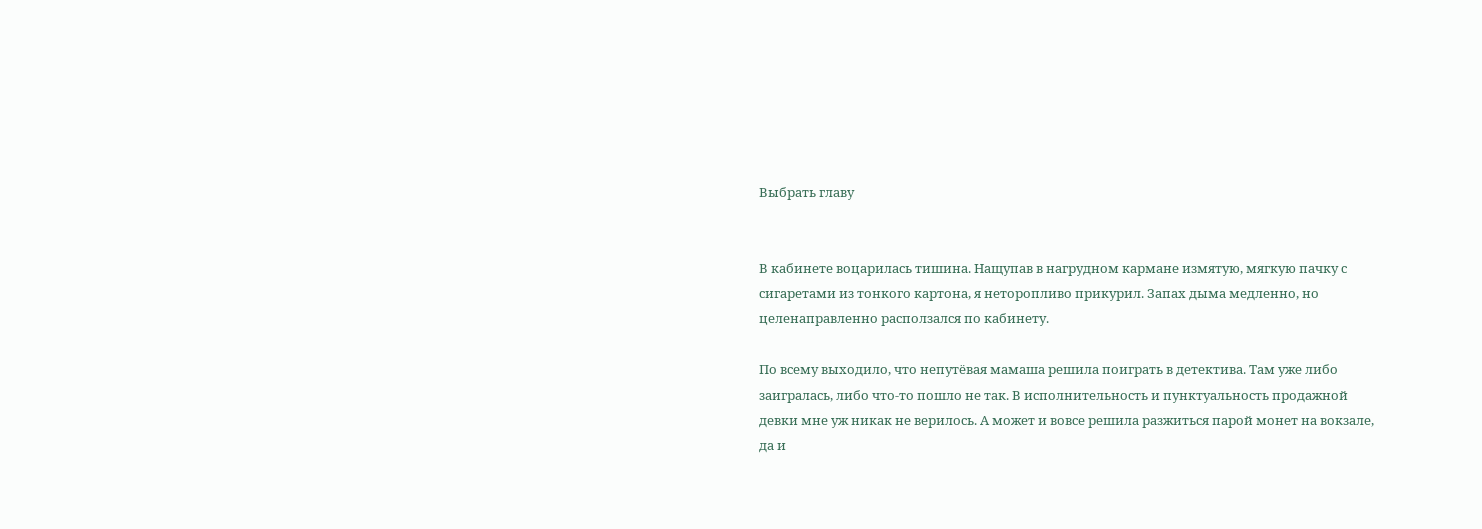Выбрать главу


В кабинете воцарилась тишина. Нащупав в нагрудном кармане измятую, мягкую пачку с сигаретами из тонкого картона, я неторопливо прикурил. Запах дыма медленно, но целенаправленно расползался по кабинету.

По всему выходило, что непутёвая мамаша решила поиграть в детектива. Там уже либо заигралась, либо что-то пошло не так. В исполнительность и пунктуальность продажной девки мне уж никак не верилось. А может и вовсе решила разжиться парой монет на вокзале, да и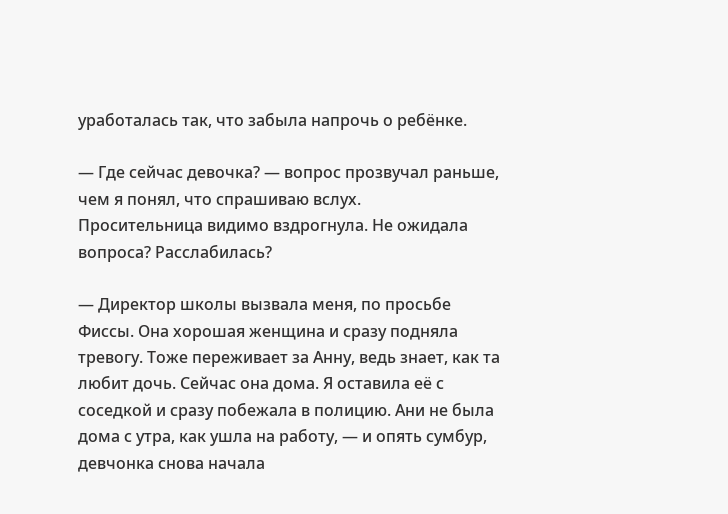уработалась так, что забыла напрочь о ребёнке.

— Где сейчас девочка? — вопрос прозвучал раньше, чем я понял, что спрашиваю вслух.
Просительница видимо вздрогнула. Не ожидала вопроса? Расслабилась?

— Директор школы вызвала меня, по просьбе Фиссы. Она хорошая женщина и сразу подняла тревогу. Тоже переживает за Анну, ведь знает, как та любит дочь. Сейчас она дома. Я оставила её с соседкой и сразу побежала в полицию. Ани не была дома с утра, как ушла на работу, — и опять сумбур, девчонка снова начала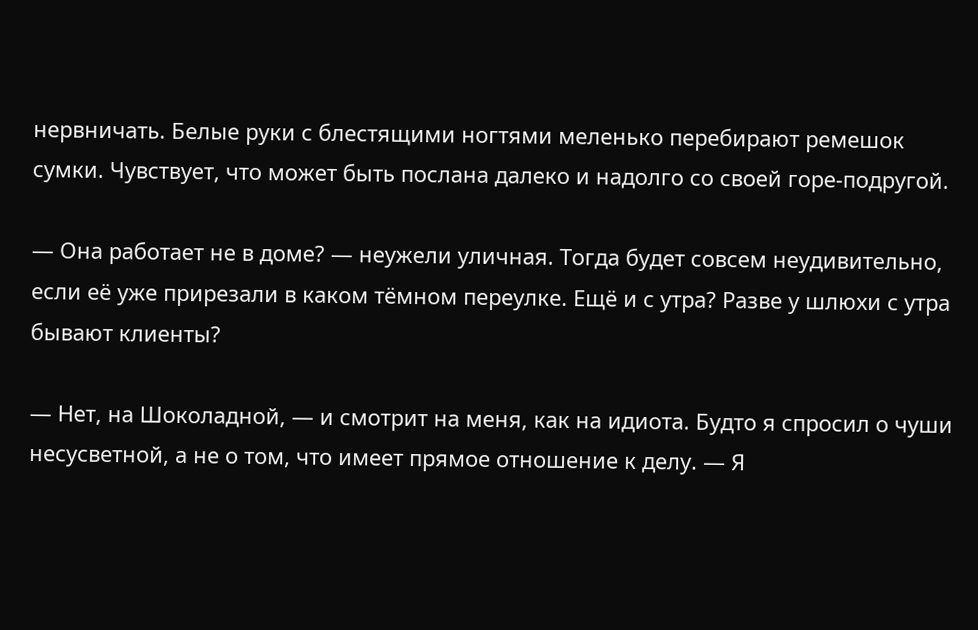нервничать. Белые руки с блестящими ногтями меленько перебирают ремешок сумки. Чувствует, что может быть послана далеко и надолго со своей горе-подругой.

— Она работает не в доме? — неужели уличная. Тогда будет совсем неудивительно, если её уже прирезали в каком тёмном переулке. Ещё и с утра? Разве у шлюхи с утра бывают клиенты?

— Нет, на Шоколадной, — и смотрит на меня, как на идиота. Будто я спросил о чуши несусветной, а не о том, что имеет прямое отношение к делу. — Я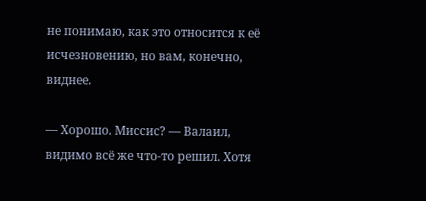не понимаю, как это относится к её исчезновению, но вам, конечно, виднее.

— Хорошо. Миссис? — Валаил, видимо всё же что-то решил. Хотя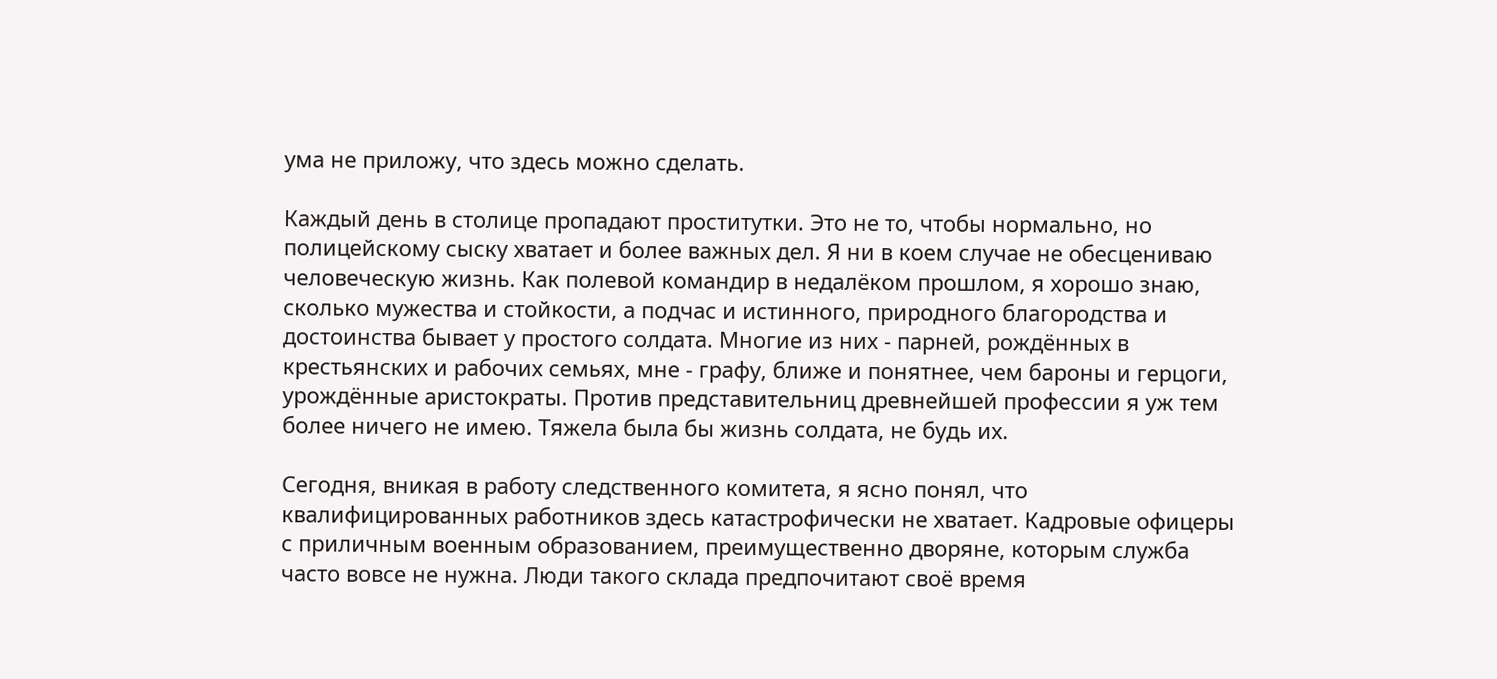ума не приложу, что здесь можно сделать.

Каждый день в столице пропадают проститутки. Это не то, чтобы нормально, но полицейскому сыску хватает и более важных дел. Я ни в коем случае не обесцениваю человеческую жизнь. Как полевой командир в недалёком прошлом, я хорошо знаю, сколько мужества и стойкости, а подчас и истинного, природного благородства и достоинства бывает у простого солдата. Многие из них - парней, рождённых в крестьянских и рабочих семьях, мне - графу, ближе и понятнее, чем бароны и герцоги, урождённые аристократы. Против представительниц древнейшей профессии я уж тем более ничего не имею. Тяжела была бы жизнь солдата, не будь их.

Сегодня, вникая в работу следственного комитета, я ясно понял, что квалифицированных работников здесь катастрофически не хватает. Кадровые офицеры с приличным военным образованием, преимущественно дворяне, которым служба часто вовсе не нужна. Люди такого склада предпочитают своё время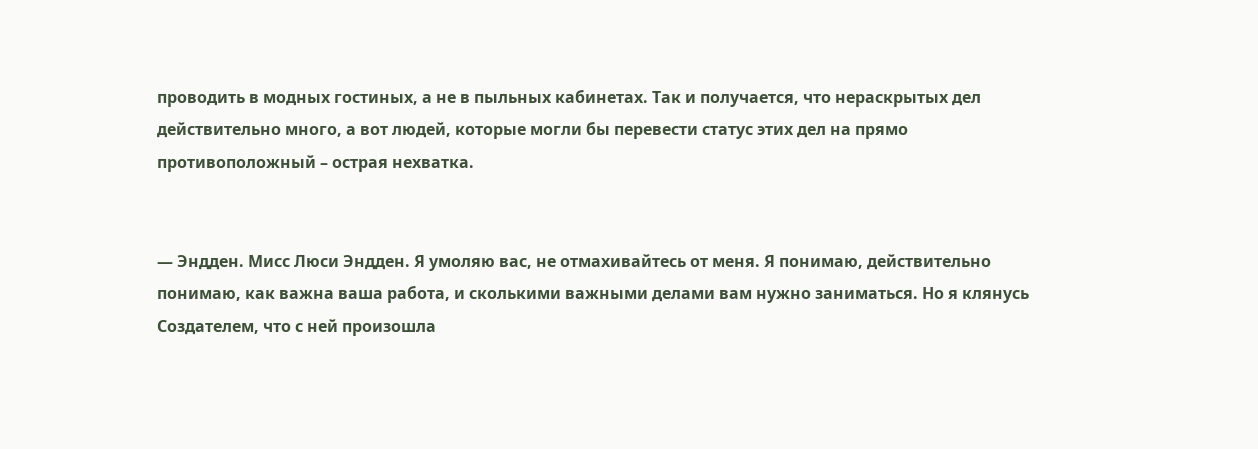проводить в модных гостиных, а не в пыльных кабинетах. Так и получается, что нераскрытых дел действительно много, а вот людей, которые могли бы перевести статус этих дел на прямо противоположный – острая нехватка.


— Эндден. Мисс Люси Эндден. Я умоляю вас, не отмахивайтесь от меня. Я понимаю, действительно понимаю, как важна ваша работа, и сколькими важными делами вам нужно заниматься. Но я клянусь Создателем, что с ней произошла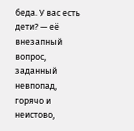беда. У вас есть дети? — её внезапный вопрос, заданный невпопад, горячо и неистово,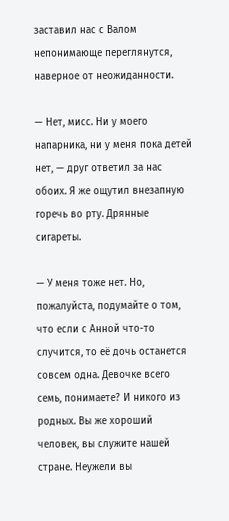заставил нас с Валом непонимающе переглянутся, наверное от неожиданности.

— Нет, мисс. Ни у моего напарника, ни у меня пока детей нет, — друг ответил за нас обоих. Я же ощутил внезапную горечь во рту. Дрянные сигареты.

— У меня тоже нет. Но, пожалуйста, подумайте о том, что если с Анной что-то случится, то её дочь останется совсем одна. Девочке всего семь, понимаете? И никого из родных. Вы же хороший человек, вы служите нашей стране. Неужели вы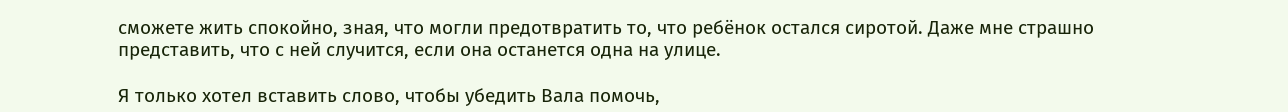сможете жить спокойно, зная, что могли предотвратить то, что ребёнок остался сиротой. Даже мне страшно представить, что с ней случится, если она останется одна на улице.

Я только хотел вставить слово, чтобы убедить Вала помочь,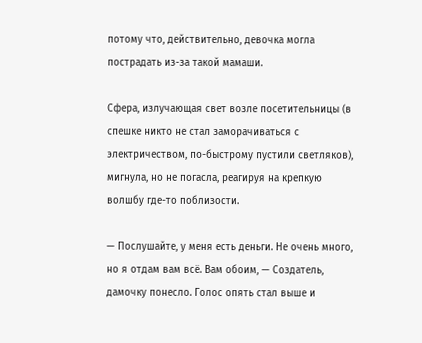потому что, действительно, девочка могла пострадать из-за такой мамаши.

Сфера, излучающая свет возле посетительницы (в спешке никто не стал заморачиваться с электричеством, по-быстрому пустили светляков), мигнула, но не погасла, реагируя на крепкую волшбу где-то поблизости.

— Послушайте, у меня есть деньги. Не очень много, но я отдам вам всё. Вам обоим, — Создатель, дамочку понесло. Голос опять стал выше и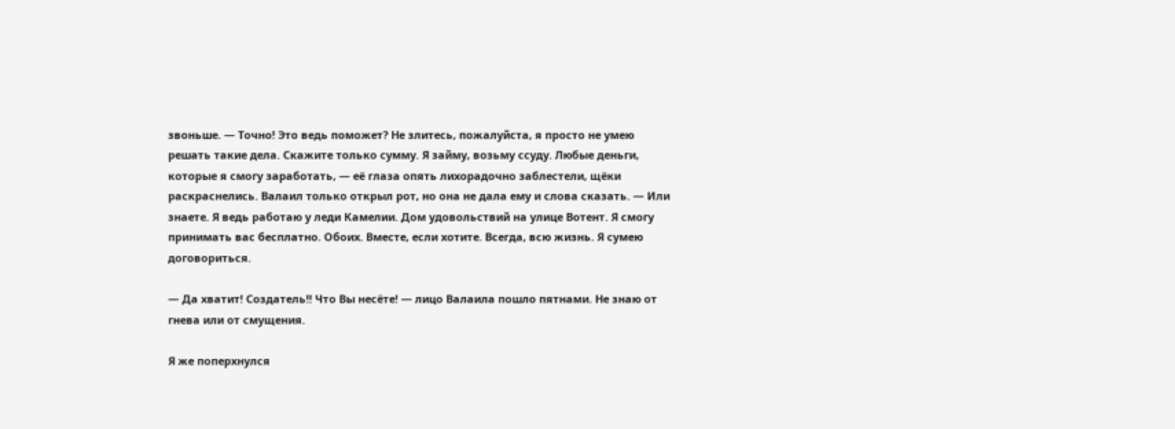звоньше. — Точно! Это ведь поможет? Не злитесь, пожалуйста, я просто не умею решать такие дела. Скажите только сумму. Я займу, возьму ссуду. Любые деньги, которые я смогу заработать, — её глаза опять лихорадочно заблестели, щёки раскраснелись. Валаил только открыл рот, но она не дала ему и слова сказать. — Или знаете. Я ведь работаю у леди Камелии. Дом удовольствий на улице Вотент. Я смогу принимать вас бесплатно. Обоих. Вместе, если хотите. Всегда, всю жизнь. Я сумею договориться.

— Да хватит! Создатель!! Что Вы несёте! — лицо Валаила пошло пятнами. Не знаю от гнева или от смущения.

Я же поперхнулся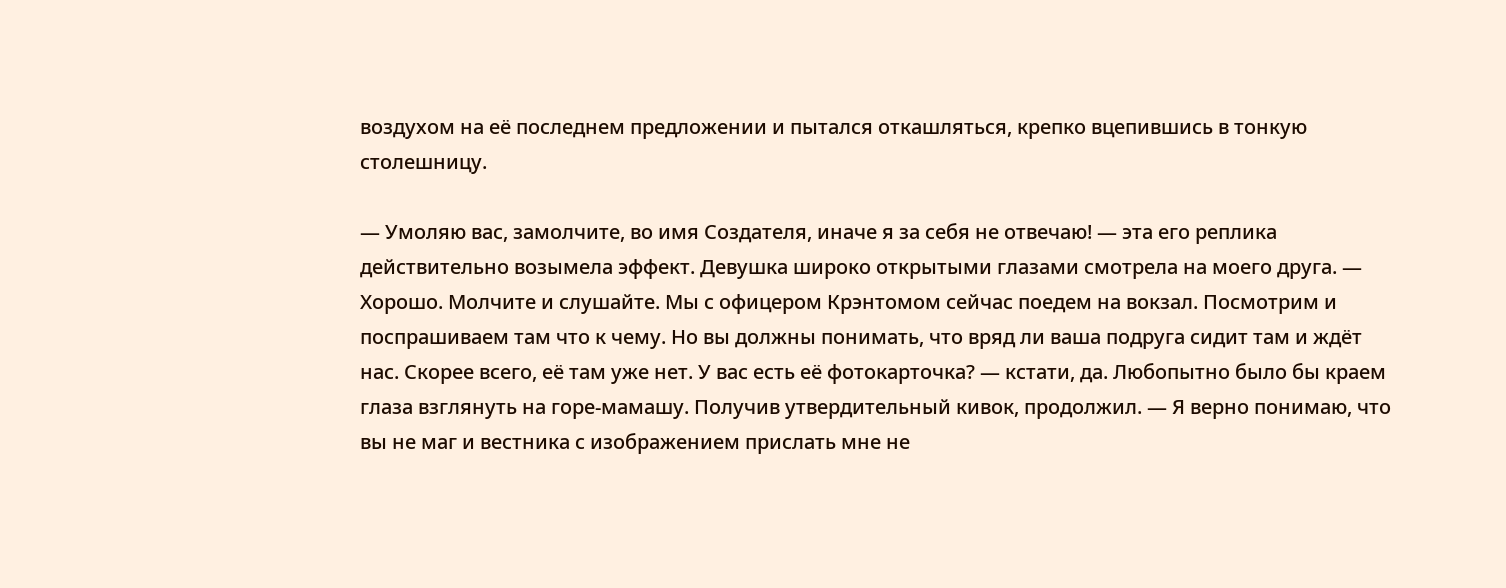воздухом на её последнем предложении и пытался откашляться, крепко вцепившись в тонкую столешницу.

— Умоляю вас, замолчите, во имя Создателя, иначе я за себя не отвечаю! — эта его реплика действительно возымела эффект. Девушка широко открытыми глазами смотрела на моего друга. — Хорошо. Молчите и слушайте. Мы с офицером Крэнтомом сейчас поедем на вокзал. Посмотрим и поспрашиваем там что к чему. Но вы должны понимать, что вряд ли ваша подруга сидит там и ждёт нас. Скорее всего, её там уже нет. У вас есть её фотокарточка? — кстати, да. Любопытно было бы краем глаза взглянуть на горе-мамашу. Получив утвердительный кивок, продолжил. — Я верно понимаю, что вы не маг и вестника с изображением прислать мне не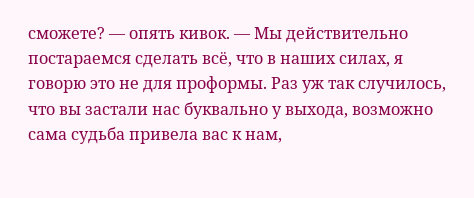сможете? — опять кивок. — Мы действительно постараемся сделать всё, что в наших силах, я говорю это не для проформы. Раз уж так случилось, что вы застали нас буквально у выхода, возможно сама судьба привела вас к нам,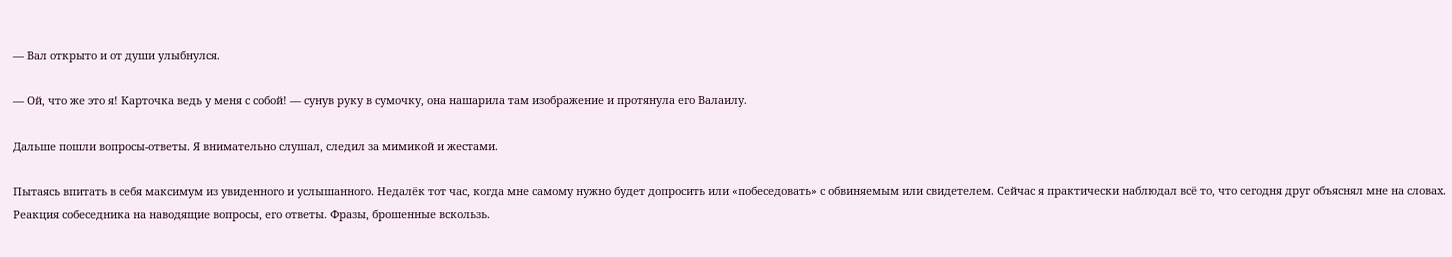— Вал открыто и от души улыбнулся.

— Ой, что же это я! Карточка ведь у меня с собой! — сунув руку в сумочку, она нашарила там изображение и протянула его Валаилу.

Дальше пошли вопросы-ответы. Я внимательно слушал, следил за мимикой и жестами.

Пытаясь впитать в себя максимум из увиденного и услышанного. Недалёк тот час, когда мне самому нужно будет допросить или «побеседовать» с обвиняемым или свидетелем. Сейчас я практически наблюдал всё то, что сегодня друг объяснял мне на словах. Реакция собеседника на наводящие вопросы, его ответы. Фразы, брошенные вскользь.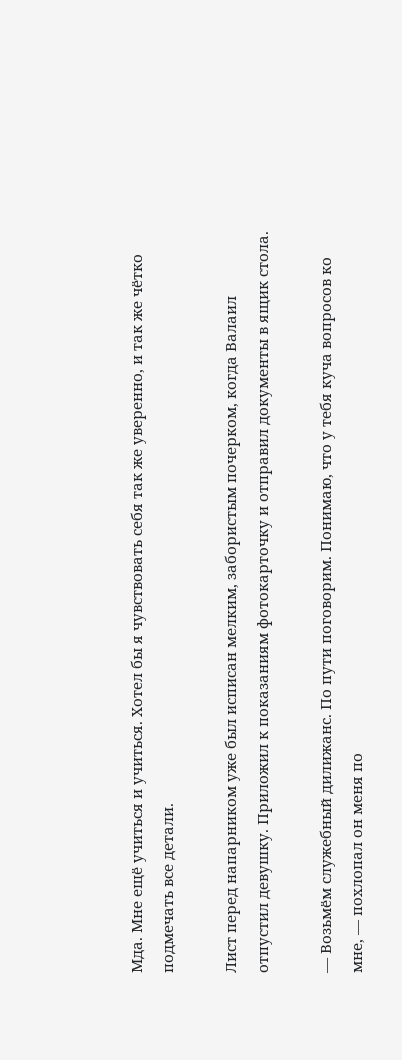Мда. Мне ещё учиться и учиться. Хотел бы я чувствовать себя так же уверенно, и так же чётко подмечать все детали.

Лист перед напарником уже был исписан мелким, забористым почерком, когда Валаил отпустил девушку. Приложил к показаниям фотокарточку и отправил документы в ящик стола.

— Возьмём служебный дилижанс. По пути поговорим. Понимаю, что у тебя куча вопросов ко мне, — похлопал он меня по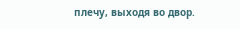плечу, выходя во двор.